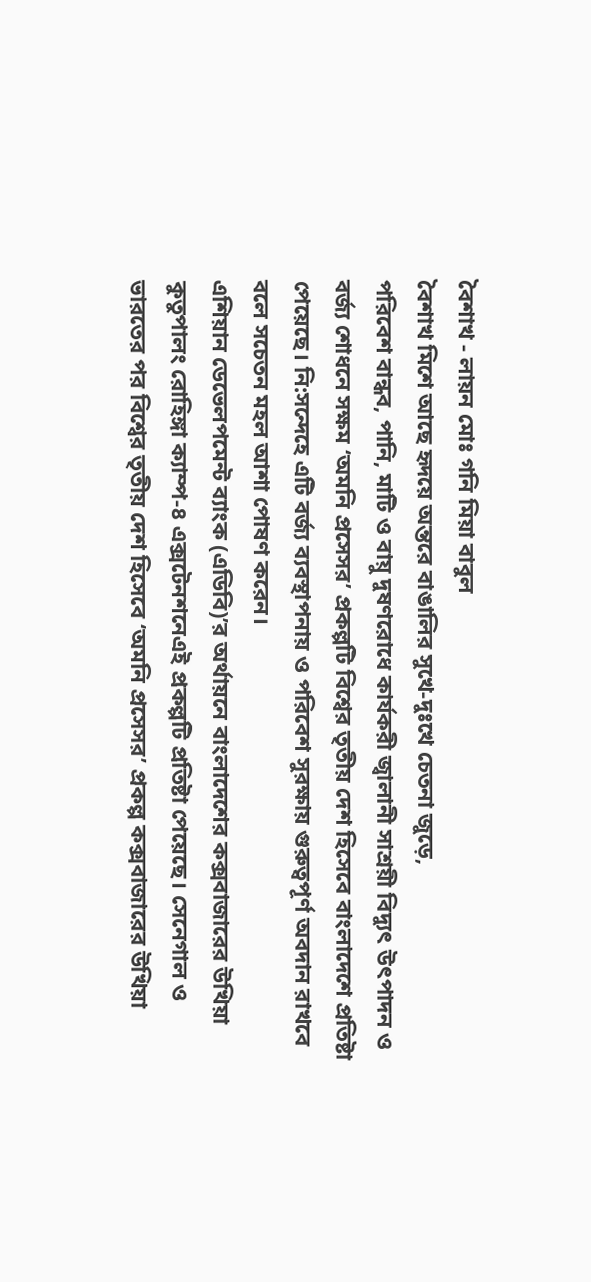বৈশাখ - লায়ন মোঃ গনি মিয়া বাবুল
বৈশাখ মিশে আছে হৃদয়ে অন্তরে বাঙালির সুখে-দুঃখে চেতনা জুড়ে,
পরিবেশ বান্ধব, পানি, মাটি ও বায়ু দুষণরোধে কার্যকরী জ্বালানী সাশ্রয়ী বিদ্যুৎ উৎপাদন ও বর্জ্য শোধনে সক্ষম ‘অমনি প্রসেসর’ প্রকল্পটি বিশ্বের তৃতীয় দেশ হিসেবে বাংলাদেশে প্রতিষ্টা পেয়েছে। নি:সন্দেহে এটি বর্জ্য ব্যবস্থাপনায় ও পরিবেশ সুরক্ষায় গুরুত্বপূর্ণ অবদান রাখবে বলে সচেতন মহল আশা পোষণ করেন।
এশিয়ান ডেভেলপমেন্ট ব্যাংক (এডিবি)’র অর্থায়নে বাংলাদেশের কক্সবাজারের উখিয়া কুতুপালং রোহিঙ্গা ক্যাম্প-৪ এক্সটেনশনেএই প্রকল্পটি প্রতিষ্টা পেয়েছে। সেনেগাল ও ভারতের পর বিশ্বের তৃতীয় দেশ হিসেবে ‘অমনি প্রসেসর’ প্রকল্প কক্সবাজারের উখিয়া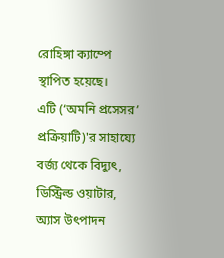রোহিঙ্গা ক্যাম্পে স্থাপিত হয়েছে।
এটি (‘অমনি প্রসেসর’ প্রক্রিয়াটি)'র সাহায্যে বর্জ্য থেকে বিদ্যুৎ, ডিস্ট্রিল্ড ওয়াটার, অ্যাস উৎপাদন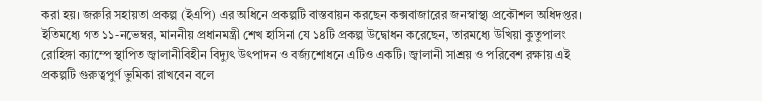করা হয়। জরুরি সহায়তা প্রকল্প (ইএপি) এর অধিনে প্রকল্পটি বাস্তবায়ন করছেন কক্সবাজারের জনস্বাস্থ্য প্রকৌশল অধিদপ্তর।
ইতিমধ্যে গত ১১-নভেম্বর, মাননীয় প্রধানমন্ত্রী শেখ হাসিনা যে ১৪টি প্রকল্প উদ্বোধন করেছেন, তারমধ্যে উখিয়া কুতুপালং রোহিঙ্গা ক্যাম্পে স্থাপিত জ্বালানীবিহীন বিদ্যুৎ উৎপাদন ও বর্জ্যশোধনে এটিও একটি। জ্বালানী সাশ্রয় ও পরিবেশ রক্ষায় এই প্রকল্পটি গুরুত্বপুর্ণ ভুমিকা রাখবেন বলে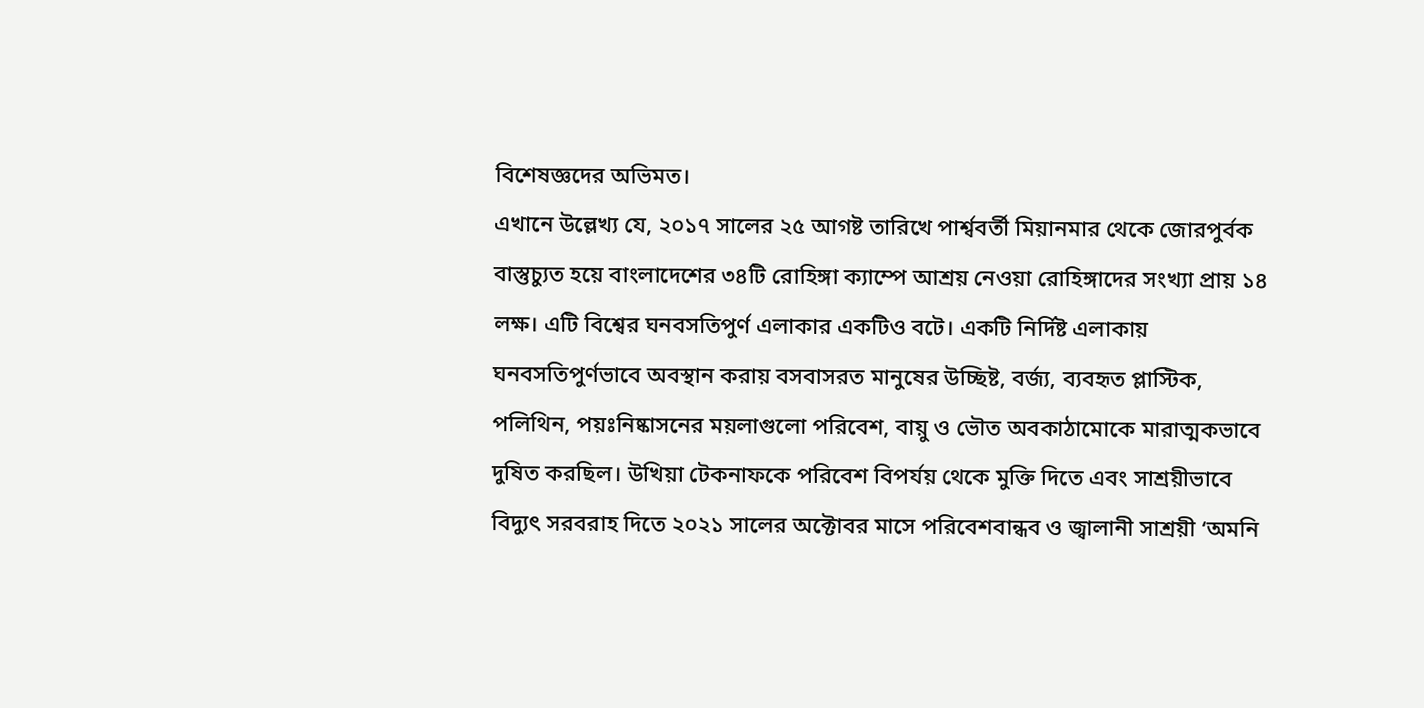বিশেষজ্ঞদের অভিমত।
এখানে উল্লেখ্য যে, ২০১৭ সালের ২৫ আগষ্ট তারিখে পার্শ্ববর্তী মিয়ানমার থেকে জোরপুর্বক বাস্তুচ্যুত হয়ে বাংলাদেশের ৩৪টি রোহিঙ্গা ক্যাম্পে আশ্রয় নেওয়া রোহিঙ্গাদের সংখ্যা প্রায় ১৪ লক্ষ। এটি বিশ্বের ঘনবসতিপুর্ণ এলাকার একটিও বটে। একটি নির্দিষ্ট এলাকায় ঘনবসতিপুর্ণভাবে অবস্থান করায় বসবাসরত মানুষের উচ্ছিষ্ট, বর্জ্য, ব্যবহৃত প্লাস্টিক, পলিথিন, পয়ঃনিষ্কাসনের ময়লাগুলো পরিবেশ, বায়ু ও ভৌত অবকাঠামোকে মারাত্মকভাবে দুষিত করছিল। উখিয়া টেকনাফকে পরিবেশ বিপর্যয় থেকে মুক্তি দিতে এবং সাশ্রয়ীভাবে বিদ্যুৎ সরবরাহ দিতে ২০২১ সালের অক্টোবর মাসে পরিবেশবান্ধব ও জ্বালানী সাশ্রয়ী ‘অমনি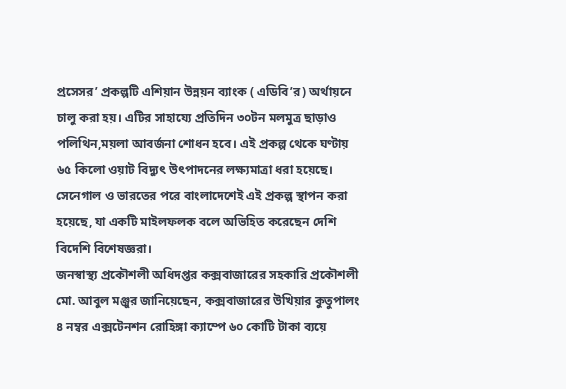প্রসেসর’ প্রকল্পটি এশিয়ান উন্নয়ন ব্যাংক ( এডিবি’র) অর্থায়নে চালু করা হয়। এটির সাহায্যে প্রতিদিন ৩০টন মলমুত্র ছাড়াও পলিথিন,ময়লা আবর্জনা শোধন হবে। এই প্রকল্প থেকে ঘণ্টায় ৬৫ কিলো ওয়াট বিদ্যুৎ উৎপাদনের লক্ষ্যমাত্রা ধরা হয়েছে। সেনেগাল ও ভারতের পরে বাংলাদেশেই এই প্রকল্প স্থাপন করা হয়েছে, যা একটি মাইলফলক বলে অভিহিত করেছেন দেশি বিদেশি বিশেষজ্ঞরা।
জনস্বাস্থ্য প্রকৌশলী অধিদপ্তর কক্সবাজারের সহকারি প্রকৌশলী মো. আবুল মঞ্জুর জানিয়েছেন, কক্সবাজারের উখিয়ার কুতুপালং ৪ নম্বর এক্সটেনশন রোহিঙ্গা ক্যাম্পে ৬০ কোটি টাকা ব্যয়ে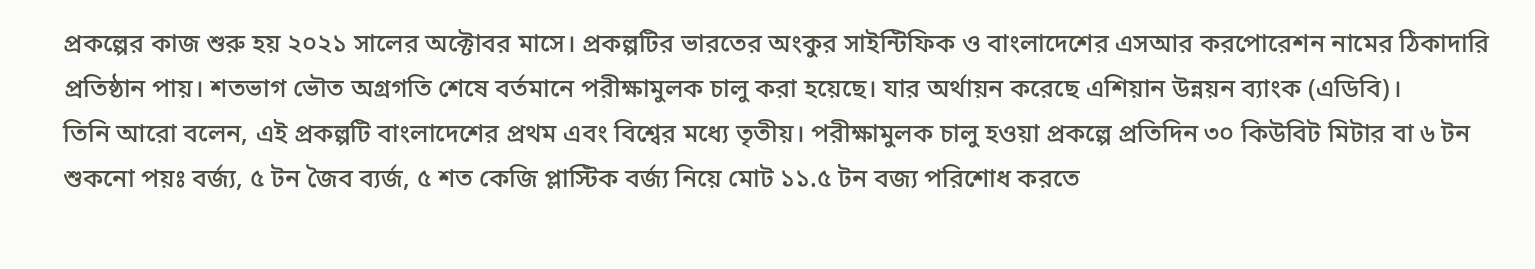প্রকল্পের কাজ শুরু হয় ২০২১ সালের অক্টোবর মাসে। প্রকল্পটির ভারতের অংকুর সাইন্টিফিক ও বাংলাদেশের এসআর করপোরেশন নামের ঠিকাদারি প্রতিষ্ঠান পায়। শতভাগ ভৌত অগ্রগতি শেষে বর্তমানে পরীক্ষামুলক চালু করা হয়েছে। যার অর্থায়ন করেছে এশিয়ান উন্নয়ন ব্যাংক (এডিবি)।
তিনি আরো বলেন, এই প্রকল্পটি বাংলাদেশের প্রথম এবং বিশ্বের মধ্যে তৃতীয়। পরীক্ষামুলক চালু হওয়া প্রকল্পে প্রতিদিন ৩০ কিউবিট মিটার বা ৬ টন শুকনো পয়ঃ বর্জ্য, ৫ টন জৈব ব্যর্জ, ৫ শত কেজি প্লাস্টিক বর্জ্য নিয়ে মোট ১১.৫ টন বজ্য পরিশোধ করতে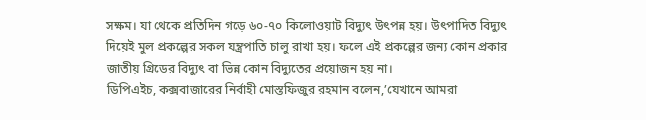সক্ষম। যা থেকে প্রতিদিন গড়ে ৬০-৭০ কিলোওয়াট বিদ্যুৎ উৎপন্ন হয়। উৎপাদিত বিদ্যুৎ দিয়েই মুল প্রকল্পের সকল যন্ত্রপাতি চালু রাখা হয়। ফলে এই প্রকল্পের জন্য কোন প্রকার জাতীয় গ্রিডের বিদ্যুৎ বা ভিন্ন কোন বিদ্যুতের প্রয়োজন হয় না।
ডিপিএইচ, কক্সবাজারের নির্বাহী মোস্তফিজুর রহমান বলেন,’যেখানে আমরা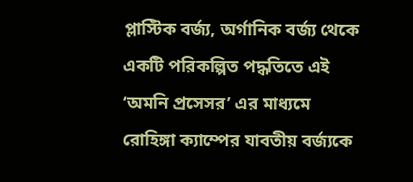প্লাস্টিক বর্জ্য, অর্গানিক বর্জ্য থেকে একটি পরিকল্পিত পদ্ধতিতে এই ‘অমনি প্রসেসর’ এর মাধ্যমে রোহিঙ্গা ক্যাম্পের যাবতীয় বর্জ্যকে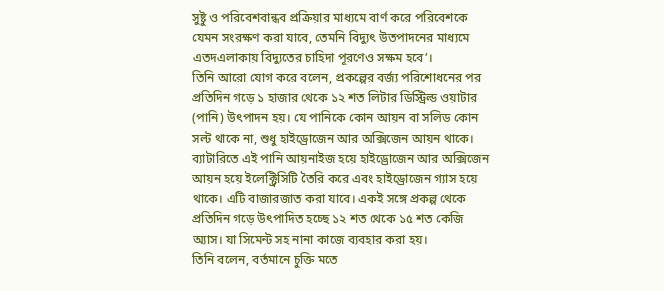সুষ্টু ও পরিবেশবান্ধব প্রক্রিয়ার মাধ্যমে বার্ণ করে পরিবেশকে যেমন সংরক্ষণ করা যাবে, তেমনি বিদ্যুৎ উতপাদনের মাধ্যমে এতদএলাকায় বিদ্যুতের চাহিদা পূরণেও সক্ষম হবে’।
তিনি আরো যোগ করে বলেন, প্রকল্পের বর্জ্য পরিশোধনের পর প্রতিদিন গড়ে ১ হাজার থেকে ১২ শত লিটার ডিস্ট্রিল্ড ওয়াটার (পানি) উৎপাদন হয়। যে পানিকে কোন আয়ন বা সলিড কোন সল্ট থাকে না, শুধু হাইড্রোজেন আর অক্সিজেন আয়ন থাকে। ব্যাটারিতে এই পানি আয়নাইজ হয়ে হাইড্রোজেন আর অক্সিজেন আয়ন হয়ে ইলেক্ট্রিসিটি তৈরি করে এবং হাইড্রোজেন গ্যাস হয়ে থাকে। এটি বাজারজাত করা যাবে। একই সঙ্গে প্রকল্প থেকে প্রতিদিন গড়ে উৎপাদিত হচ্ছে ১২ শত থেকে ১৫ শত কেজি অ্যাস। যা সিমেন্ট সহ নানা কাজে ব্যবহার করা হয়।
তিনি বলেন, বর্তমানে চুক্তি মতে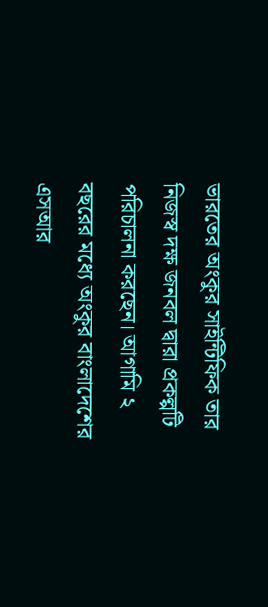ভারতের অংকুর সাইন্টিফিক তার নিজস্ব দক্ষ জনবল দ্বারা প্রকল্পটি পরিচালনা করছেন। আগামি ২ বছরের মধ্যে অংকুর বাংলাদেশের এসআর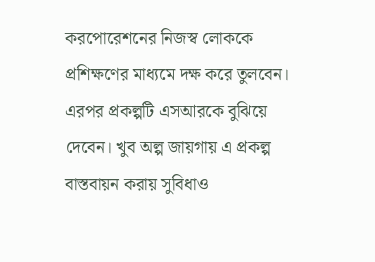করপোরেশনের নিজস্ব লোককে প্রশিক্ষণের মাধ্যমে দক্ষ করে তুলবেন। এরপর প্রকল্পটি এসআরকে বুঝিয়ে দেবেন। খুব অল্প জায়গায় এ প্রকল্প বাস্তবায়ন করায় সুবিধাও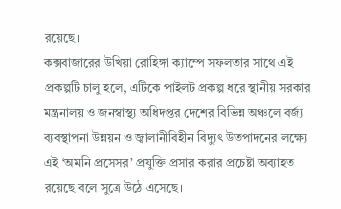রয়েছে।
কক্সবাজারের উখিয়া রোহিঙ্গা ক্যাম্পে সফলতার সাথে এই প্রকল্পটি চালু হলে, এটিকে পাইলট প্রকল্প ধরে স্থানীয় সরকার মন্ত্রনালয় ও জনস্বাস্থ্য অধিদপ্তর দেশের বিভিন্ন অঞ্চলে বর্জ্য ব্যবস্থাপনা উন্নয়ন ও জ্বালানীবিহীন বিদ্যুৎ উতপাদনের লক্ষ্যে এই ‘অমনি প্রসেসর’ প্রযুক্তি প্রসার করার প্রচেষ্টা অব্যাহত রয়েছে বলে সুত্রে উঠে এসেছে।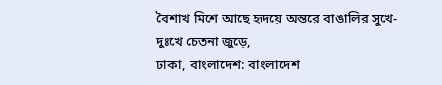বৈশাখ মিশে আছে হৃদয়ে অন্তরে বাঙালির সুখে-দুঃখে চেতনা জুড়ে,
ঢাকা, বাংলাদেশ: বাংলাদেশ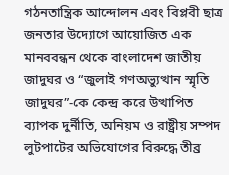গঠনতান্ত্রিক আন্দোলন এবং বিপ্লবী ছাত্র জনতার উদ্যোগে আয়োজিত এক মানববন্ধন থেকে বাংলাদেশ জাতীয় জাদুঘর ও “জুলাই গণঅভ্যুত্থান স্মৃতি জাদুঘর”-কে কেন্দ্র করে উত্থাপিত ব্যাপক দুর্নীতি, অনিয়ম ও রাষ্ট্রীয় সম্পদ লুটপাটের অভিযোগের বিরুদ্ধে তীব্র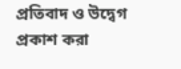প্রতিবাদ ও উদ্বেগ প্রকাশ করা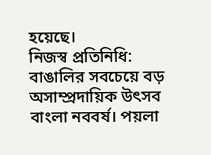হয়েছে।
নিজস্ব প্রতিনিধি: বাঙালির সবচেয়ে বড় অসাম্প্রদায়িক উৎসব বাংলা নববর্ষ। পয়লা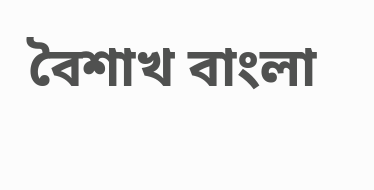বৈশাখ বাংলা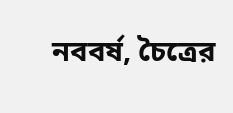নববর্ষ, চৈত্রের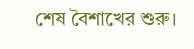শেষ বৈশাখের শুরু।